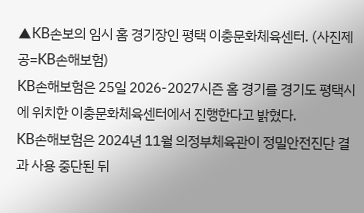▲KB손보의 임시 홈 경기장인 평택 이충문화체육센터. (사진제공=KB손해보험)
KB손해보험은 25일 2026-2027시즌 홈 경기를 경기도 평택시에 위치한 이충문화체육센터에서 진행한다고 밝혔다.
KB손해보험은 2024년 11월 의정부체육관이 정밀안전진단 결과 사용 중단된 뒤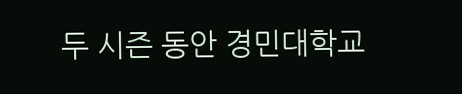두 시즌 동안 경민대학교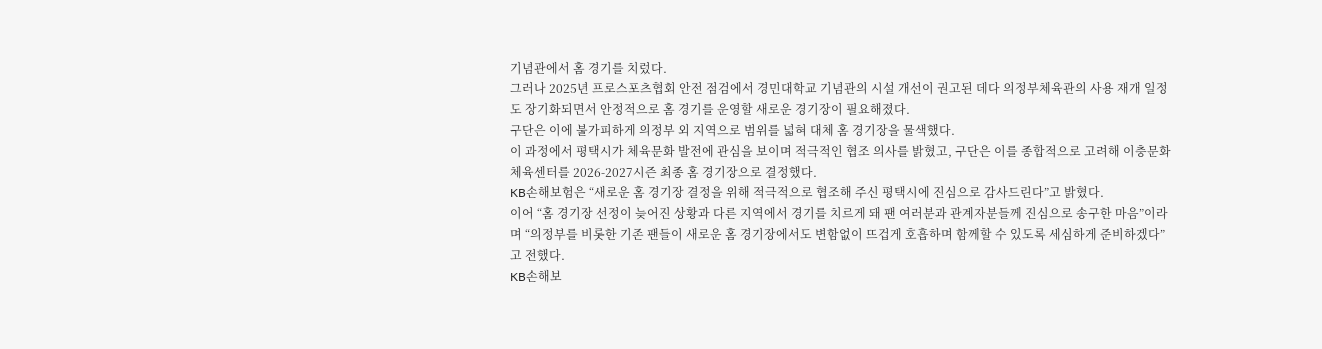기념관에서 홈 경기를 치렀다.
그러나 2025년 프로스포츠협회 안전 점검에서 경민대학교 기념관의 시설 개선이 권고된 데다 의정부체육관의 사용 재개 일정도 장기화되면서 안정적으로 홈 경기를 운영할 새로운 경기장이 필요해졌다.
구단은 이에 불가피하게 의정부 외 지역으로 범위를 넓혀 대체 홈 경기장을 물색했다.
이 과정에서 평택시가 체육문화 발전에 관심을 보이며 적극적인 협조 의사를 밝혔고, 구단은 이를 종합적으로 고려해 이충문화체육센터를 2026-2027시즌 최종 홈 경기장으로 결정했다.
KB손해보험은 “새로운 홈 경기장 결정을 위해 적극적으로 협조해 주신 평택시에 진심으로 감사드린다”고 밝혔다.
이어 “홈 경기장 선정이 늦어진 상황과 다른 지역에서 경기를 치르게 돼 팬 여러분과 관계자분들께 진심으로 송구한 마음”이라며 “의정부를 비롯한 기존 팬들이 새로운 홈 경기장에서도 변함없이 뜨겁게 호흡하며 함께할 수 있도록 세심하게 준비하겠다”고 전했다.
KB손해보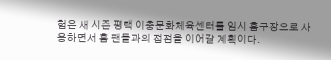험은 새 시즌 평택 이충문화체육센터를 임시 홈구장으로 사용하면서 홈 팬들과의 접점을 이어갈 계획이다.